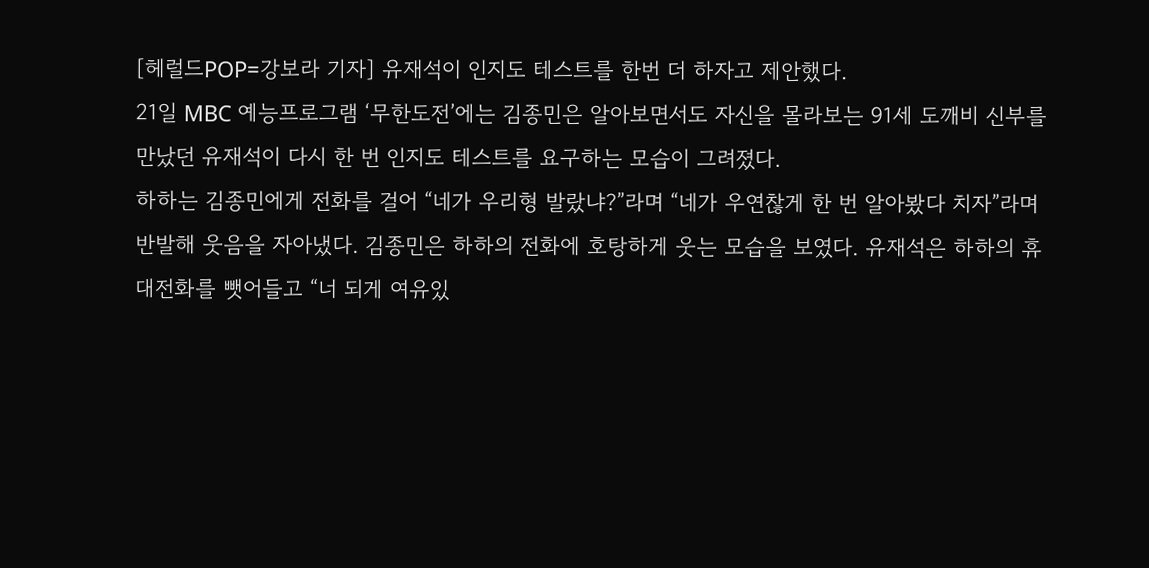[헤럴드POP=강보라 기자] 유재석이 인지도 테스트를 한번 더 하자고 제안했다.
21일 MBC 예능프로그램 ‘무한도전’에는 김종민은 알아보면서도 자신을 몰라보는 91세 도깨비 신부를 만났던 유재석이 다시 한 번 인지도 테스트를 요구하는 모습이 그려졌다.
하하는 김종민에게 전화를 걸어 “네가 우리형 발랐냐?”라며 “네가 우연찮게 한 번 알아봤다 치자”라며 반발해 웃음을 자아냈다. 김종민은 하하의 전화에 호탕하게 웃는 모습을 보였다. 유재석은 하하의 휴대전화를 뺏어들고 “너 되게 여유있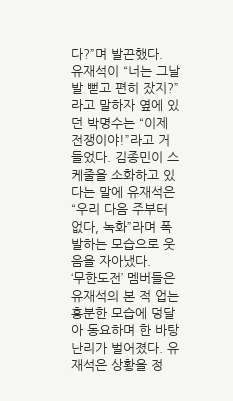다?”며 발끈했다.
유재석이 “너는 그날 발 뻗고 편히 잤지?”라고 말하자 옆에 있던 박명수는 “이제 전쟁이야!”라고 거들었다. 김종민이 스케줄을 소화하고 있다는 말에 유재석은 “우리 다음 주부터 없다, 녹화”라며 폭발하는 모습으로 웃음을 자아냈다.
‘무한도전’ 멤버들은 유재석의 본 적 업는 흥분한 모습에 덩달아 동요하며 한 바탕 난리가 벌어졌다. 유재석은 상황을 정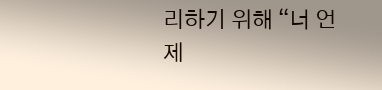리하기 위해 “너 언제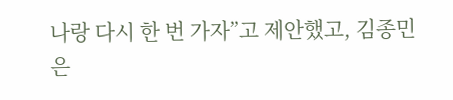나랑 다시 한 번 가자”고 제안했고, 김종민은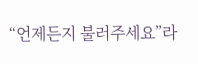“언제든지 불러주세요”라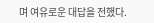며 여유로운 대답을 전했다.